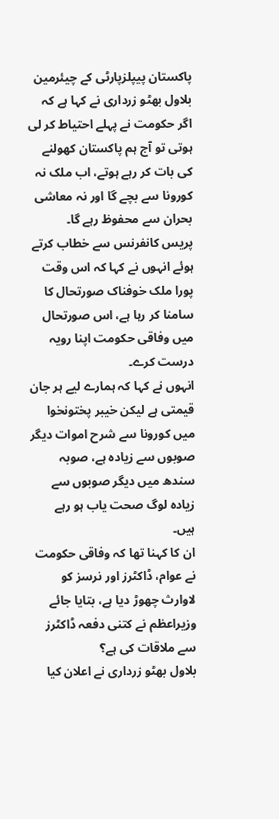پاکستان پیپلزپارٹی کے چیئرمین بلاول بھٹو زرداری نے کہا ہے کہ اگر حکومت نے پہلے احتیاط کر لی ہوتی تو آج ہم پاکستان کھولنے کی بات کر رہے ہوتے، اب ملک نہ کورونا سے بچے گا اور نہ معاشی بحران سے محفوظ رہے گا۔
پریس کانفرنس سے خطاب کرتے ہوئے انہوں نے کہا کہ اس وقت پورا ملک خوفناک صورتحال کا سامنا کر رہا ہے، اس صورتحال میں وفاقی حکومت اپنا رویہ درست کرے۔
انہوں نے کہا کہ ہمارے لیے ہر جان قیمتی ہے لیکن خیبر پختونخوا میں کورونا سے شرح اموات دیگر صوبوں سے زیادہ ہے، صوبہ سندھ میں دیگر صوبوں سے زیادہ لوگ صحت یاب ہو رہے ہیں۔
ان کا کہنا تھا کہ وفاقی حکومت نے عوام، ڈاکٹرز اور نرسز کو لاوارث چھوڑ دیا ہے، بتایا جائے وزیراعظم نے کتنی دفعہ ڈاکٹرز سے ملاقات کی ہے؟
بلاول بھٹو زرداری نے اعلان کیا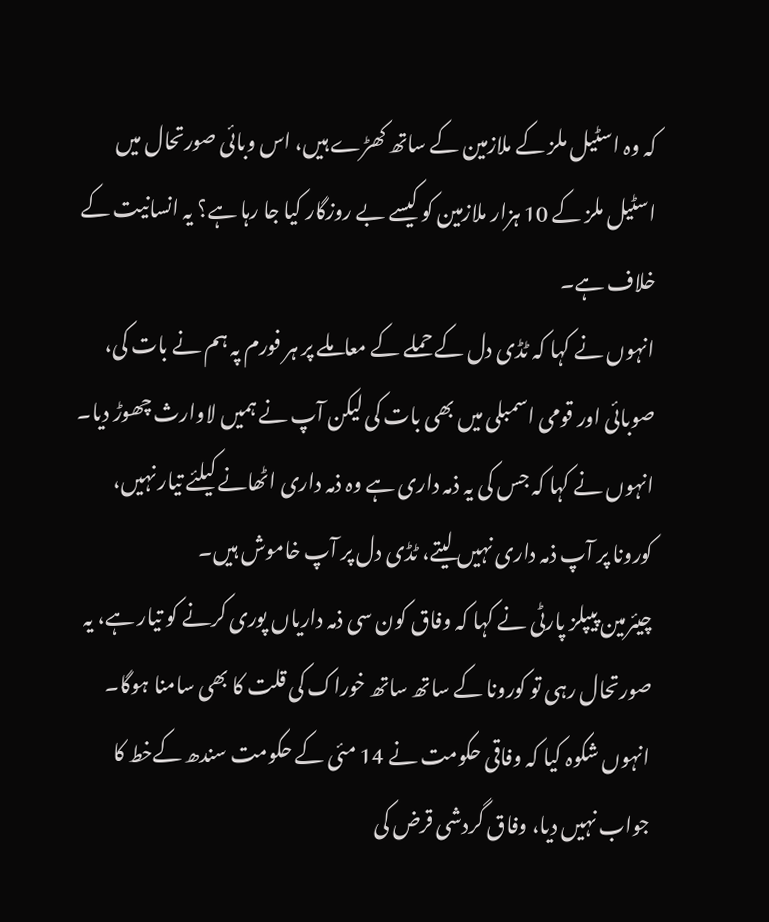کہ وہ اسٹیل ملز کے ملازمین کے ساتھ کھڑے ہیں، اس وبائی صورتحال میں اسٹیل ملز کے 10 ہزار ملازمین کو کیسے بے روزگار کیا جا رہا ہے؟ یہ انسانیت کے خلاف ہے۔
انہوں نے کہا کہ ٹڈی دل کے حملے کے معاملے پر ہر فورم پہ ہم نے بات کی، صوبائی اور قومی اسمبلی میں بھی بات کی لیکن آپ نے ہمیں لاوارث چھوڑ دیا۔
انہوں نے کہا کہ جس کی یہ ذمہ داری ہے وہ ذمہ داری اٹھانے کیلئے تیار نہیں، کورونا پر آپ ذمہ داری نہیں لیتے، ٹڈی دل پر آپ خاموش ہیں۔
چیئرمین پیپلز پارٹی نے کہا کہ وفاق کون سی ذمہ داریاں پوری کرنے کو تیار ہے، یہ صورتحال رہی تو کورونا کے ساتھ ساتھ خوراک کی قلت کا بھی سامنا ہوگا۔
انہوں شکوہ کیا کہ وفاقی حکومت نے 14 مئی کے حکومت سندھ کےخط کا جواب نہیں دیا، وفاق گردشی قرض کی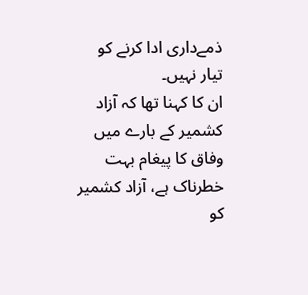ذمےداری ادا کرنے کو تیار نہیں۔
ان کا کہنا تھا کہ آزاد کشمیر کے بارے میں وفاق کا پیغام بہت خطرناک ہے، آزاد کشمیر کو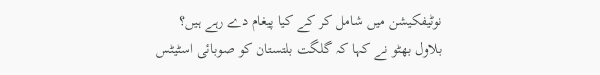نوٹیفکیشن میں شامل کر کے کیا پیغام دے رہے ہیں؟
بلاول بھٹو نے کہا کہ گلگت بلتستان کو صوبائی اسٹیٹس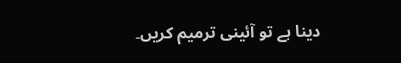دینا ہے تو آئینی ترمیم کریں۔